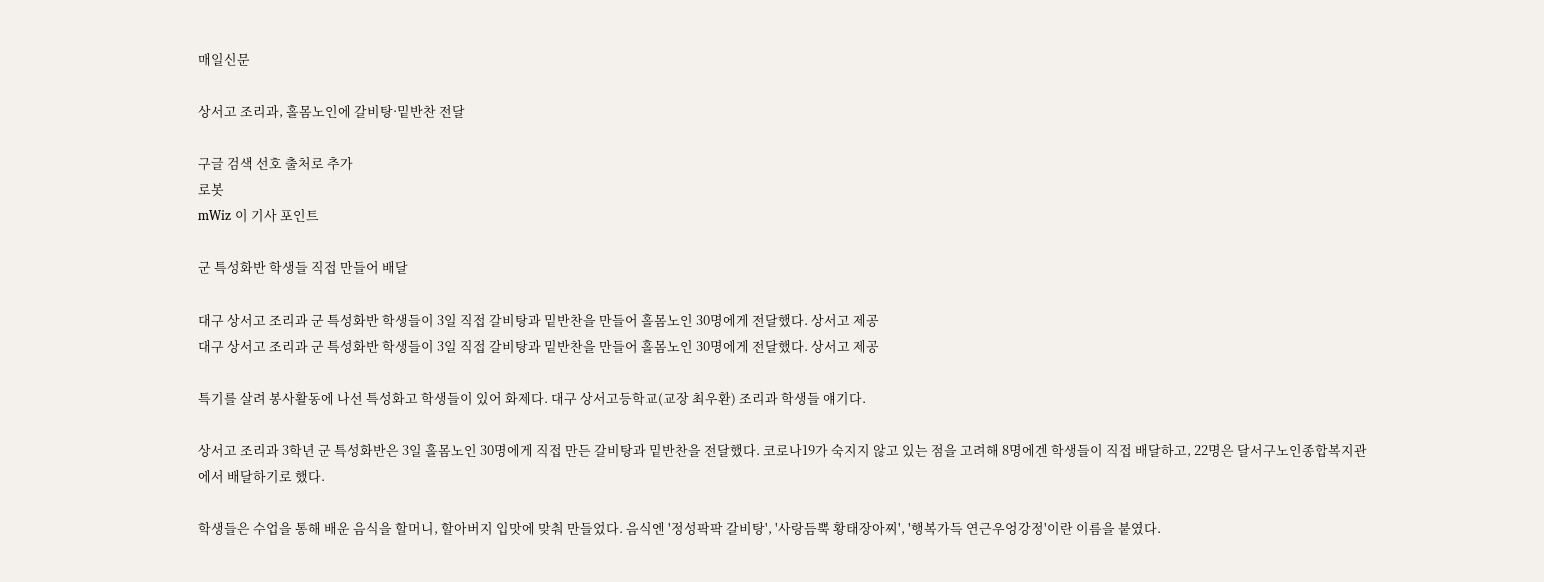매일신문

상서고 조리과, 홀몸노인에 갈비탕·밑반찬 전달

구글 검색 선호 출처로 추가
로봇
mWiz 이 기사 포인트

군 특성화반 학생들 직접 만들어 배달

대구 상서고 조리과 군 특성화반 학생들이 3일 직접 갈비탕과 밑반찬을 만들어 홀몸노인 30명에게 전달했다. 상서고 제공
대구 상서고 조리과 군 특성화반 학생들이 3일 직접 갈비탕과 밑반찬을 만들어 홀몸노인 30명에게 전달했다. 상서고 제공

특기를 살려 봉사활동에 나선 특성화고 학생들이 있어 화제다. 대구 상서고등학교(교장 최우환) 조리과 학생들 얘기다.

상서고 조리과 3학년 군 특성화반은 3일 홀몸노인 30명에게 직접 만든 갈비탕과 밑반찬을 전달했다. 코로나19가 숙지지 않고 있는 점을 고려해 8명에겐 학생들이 직접 배달하고, 22명은 달서구노인종합복지관에서 배달하기로 했다.

학생들은 수업을 통해 배운 음식을 할머니, 할아버지 입맛에 맞춰 만들었다. 음식엔 '정성팍팍 갈비탕', '사랑듬뿍 황태장아찌', '행복가득 연근우엉강정'이란 이름을 붙였다.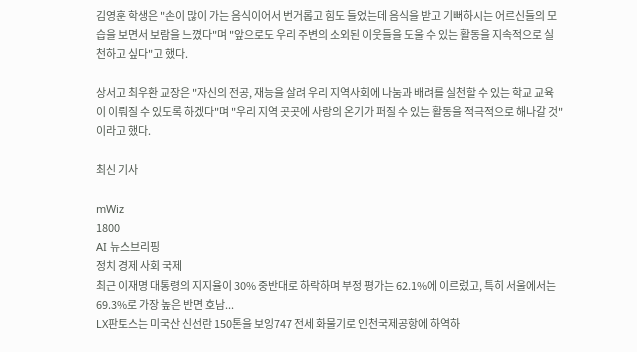김영훈 학생은 "손이 많이 가는 음식이어서 번거롭고 힘도 들었는데 음식을 받고 기뻐하시는 어르신들의 모습을 보면서 보람을 느꼈다"며 "앞으로도 우리 주변의 소외된 이웃들을 도울 수 있는 활동을 지속적으로 실천하고 싶다"고 했다.

상서고 최우환 교장은 "자신의 전공, 재능을 살려 우리 지역사회에 나눔과 배려를 실천할 수 있는 학교 교육이 이뤄질 수 있도록 하겠다"며 "우리 지역 곳곳에 사랑의 온기가 퍼질 수 있는 활동을 적극적으로 해나갈 것"이라고 했다.

최신 기사

mWiz
1800
AI 뉴스브리핑
정치 경제 사회 국제
최근 이재명 대통령의 지지율이 30% 중반대로 하락하며 부정 평가는 62.1%에 이르렀고, 특히 서울에서는 69.3%로 가장 높은 반면 호남...
LX판토스는 미국산 신선란 150톤을 보잉747 전세 화물기로 인천국제공항에 하역하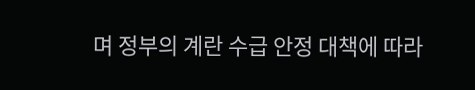며 정부의 계란 수급 안정 대책에 따라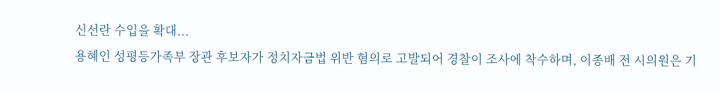신선란 수입을 확대...
용혜인 성평등가족부 장관 후보자가 정치자금법 위반 혐의로 고발되어 경찰이 조사에 착수하며, 이종배 전 시의원은 기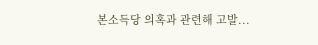본소득당 의혹과 관련해 고발...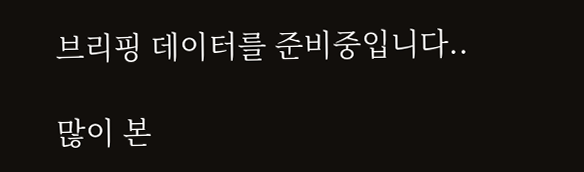브리핑 데이터를 준비중입니다..

많이 본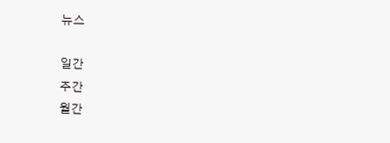뉴스

일간
주간
월간